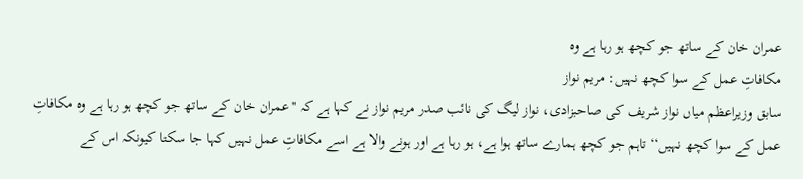عمران خان کے ساتھ جو کچھ ہو رہا ہے وہ
مکافاتِ عمل کے سوا کچھ نہیں: مریم نواز
سابق وزیراعظم میاں نواز شریف کی صاحبزادی، نواز لیگ کی نائب صدر مریم نواز نے کہا ہے کہ ''عمران خان کے ساتھ جو کچھ ہو رہا ہے وہ مکافاتِ عمل کے سوا کچھ نہیں‘‘ تاہم جو کچھ ہمارے ساتھ ہوا ہے، ہو رہا ہے اور ہونے والا ہے اسے مکافاتِ عمل نہیں کہا جا سکتا کیونکہ اس کے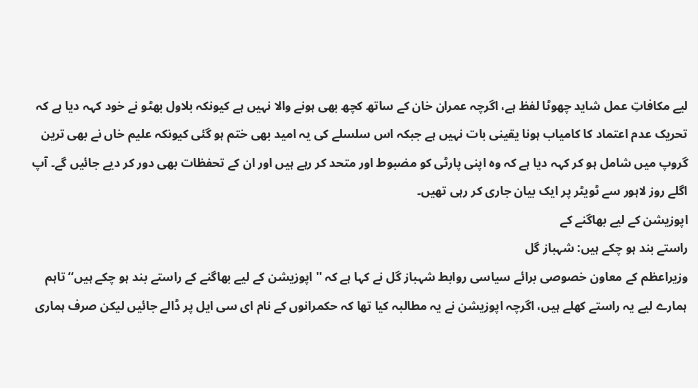لیے مکافاتِ عمل شاید چھوٹا لفظ ہے، اگرچہ عمران خان کے ساتھ کچھ بھی ہونے والا نہیں ہے کیونکہ بلاول بھٹو نے خود کہہ دیا ہے کہ تحریک عدم اعتماد کا کامیاب ہونا یقینی بات نہیں ہے جبکہ اس سلسلے کی یہ امید بھی ختم ہو گئی کیونکہ علیم خاں نے بھی ترین گروپ میں شامل ہو کر کہہ دیا ہے کہ وہ اپنی پارٹی کو مضبوط اور متحد کر رہے ہیں اور ان کے تحفظات بھی دور کر دیے جائیں گے۔ آپ اگلے روز لاہور سے ٹویٹر پر ایک بیان جاری کر رہی تھیں۔
اپوزیشن کے لیے بھاگنے کے
راستے بند ہو چکے ہیں: شہباز گل
وزیراعظم کے معاون خصوصی برائے سیاسی روابط شہباز گل نے کہا ہے کہ ''اپوزیشن کے لیے بھاگنے کے راستے بند ہو چکے ہیں‘‘ تاہم ہمارے لیے یہ راستے کھلے ہیں، اگرچہ اپوزیشن نے یہ مطالبہ کیا تھا کہ حکمرانوں کے نام ای سی ایل پر ڈالے جائیں لیکن صرف ہماری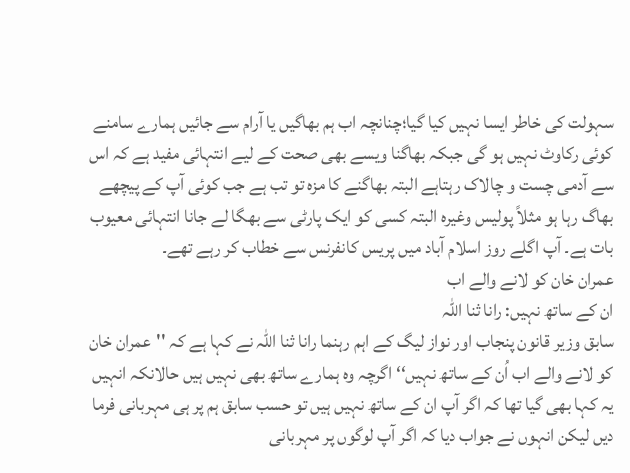سہولت کی خاطر ایسا نہیں کیا گیا؛چنانچہ اب ہم بھاگیں یا آرام سے جائیں ہمارے سامنے کوئی رکاوٹ نہیں ہو گی جبکہ بھاگنا ویسے بھی صحت کے لیے انتہائی مفید ہے کہ اس سے آدمی چست و چالاک رہتاہے البتہ بھاگنے کا مزہ تو تب ہے جب کوئی آپ کے پیچھے بھاگ رہا ہو مثلاً پولیس وغیرہ البتہ کسی کو ایک پارٹی سے بھگا لے جانا انتہائی معیوب بات ہے۔ آپ اگلے روز اسلام آباد میں پریس کانفرنس سے خطاب کر رہے تھے۔
عمران خان کو لانے والے اب
ان کے ساتھ نہیں: رانا ثنا اللہ
سابق وزیر قانون پنجاب اور نواز لیگ کے اہم رہنما رانا ثنا اللہ نے کہا ہے کہ ''عمران خان کو لانے والے اب اُن کے ساتھ نہیں‘‘ اگرچہ وہ ہمارے ساتھ بھی نہیں ہیں حالانکہ انہیں یہ کہا بھی گیا تھا کہ اگر آپ ان کے ساتھ نہیں ہیں تو حسب سابق ہم پر ہی مہربانی فرما دیں لیکن انہوں نے جواب دیا کہ اگر آپ لوگوں پر مہربانی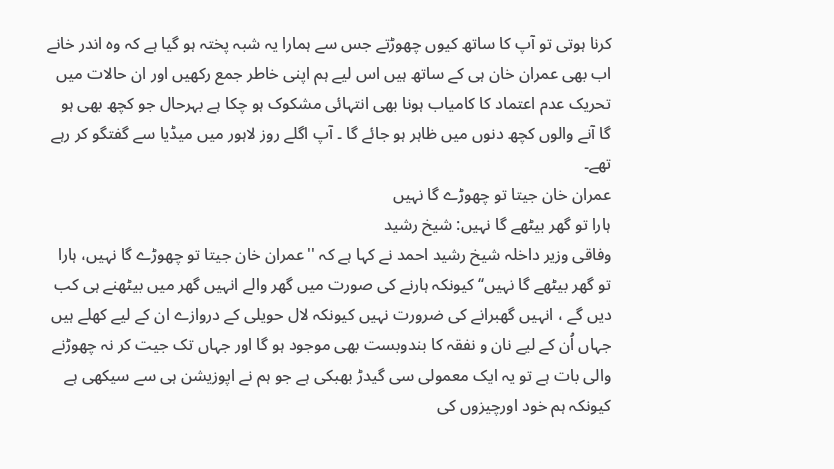کرنا ہوتی تو آپ کا ساتھ کیوں چھوڑتے جس سے ہمارا یہ شبہ پختہ ہو گیا ہے کہ وہ اندر خانے اب بھی عمران خان ہی کے ساتھ ہیں اس لیے ہم اپنی خاطر جمع رکھیں اور ان حالات میں تحریک عدم اعتماد کا کامیاب ہونا بھی انتہائی مشکوک ہو چکا ہے بہرحال جو کچھ بھی ہو گا آنے والوں کچھ دنوں میں ظاہر ہو جائے گا ۔ آپ اگلے روز لاہور میں میڈیا سے گفتگو کر رہے تھے۔
عمران خان جیتا تو چھوڑے گا نہیں
ہارا تو گھر بیٹھے گا نہیں: شیخ رشید
وفاقی وزیر داخلہ شیخ رشید احمد نے کہا ہے کہ ''عمران خان جیتا تو چھوڑے گا نہیں، ہارا تو گھر بیٹھے گا نہیں‘‘ کیونکہ ہارنے کی صورت میں گھر والے انہیں گھر میں بیٹھنے ہی کب دیں گے ، انہیں گھبرانے کی ضرورت نہیں کیونکہ لال حویلی کے دروازے ان کے لیے کھلے ہیں جہاں اُن کے لیے نان و نفقہ کا بندوبست بھی موجود ہو گا اور جہاں تک جیت کر نہ چھوڑنے والی بات ہے تو یہ ایک معمولی سی گیدڑ بھبکی ہے جو ہم نے اپوزیشن ہی سے سیکھی ہے کیونکہ ہم خود اورچیزوں کی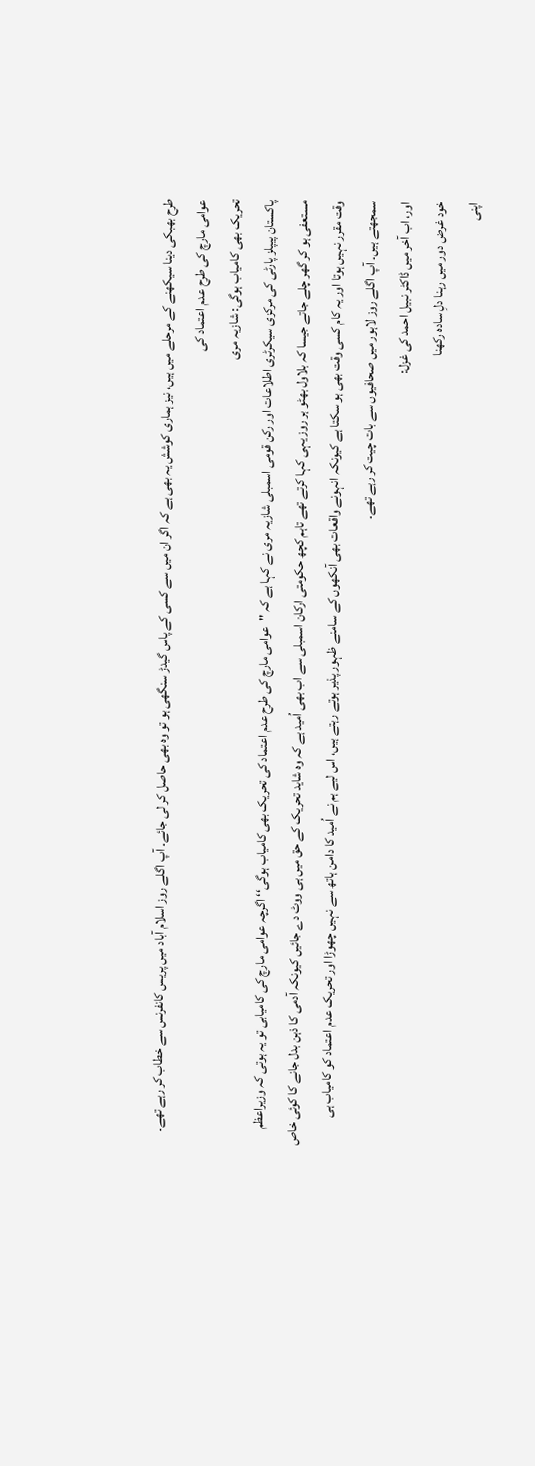طرح بھبکی دینا سیکھنے کے مرحلے میں ہیں، نیز ہماری کوشش یہ بھی ہے کہ اگر ان میں سے کسی کے پاس گیدڑ سنگھی ہو تو وہ بھی حاصل کر لی جائے۔ آپ اگلے روز اسلام آباد میں پریس کانفرنس سے خطاب کر رہے تھے۔
عوامی مارچ کی طرح عدم اعتماد کی
تحریک بھی کامیاب ہوگی: شازیہ مری
پاکستان پیپلز پارٹی کی مرکزی سیکرٹری اطلاعات اور رکن قومی اسمبلی شازیہ مری نے کہا ہے کہ ''عوامی مارچ کی طرح عدم اعتماد کی تحریک بھی کامیاب ہوگی‘‘ اگرچہ عوامی مارچ کی کامیابی تو یہ ہوتی کہ وزیراعظم مستعفی ہو کر گھر چلے جاتے جیسا کہ بلاول بھٹو ہر روز یہی کہا کرتے تھے تاہم کچھ حکومتی ارکان اسمبلی سے اب بھی اُمید ہے کہ وہ شاید تحریک کے حق میں ہی ووٹ دے جائیں کیونکہ آدمی کا ذہن بدل جانے کا کوئی خاص وقت مقرر نہیں ہوتا اور یہ کام کسی وقت بھی ہو سکتا ہے کیونکہ انہونے واقعات بھی آنکھوں کے سامنے ظہور پذیر ہوتے رہتے ہیں، اس لیے ہم نے اُمید کا دامن ہاتھ سے نہیں چھوڑا اور تحریک عدم اعتماد کو کامیاب ہی سمجھتے ہیں۔ آپ اگلے روز لاہور میں صحافیوں سے بات چیت کر رہے تھے۔
اور، اب آخر میں ڈاکٹر نبیل احمد کی غزل:
خود غرض دور میں رہنا دلِ سادہ رکھنا
اپنی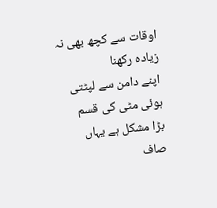اوقات سے کچھ بھی نہ زیادہ رکھنا
اپنے دامن سے لپٹتی ہوئی مٹی کی قسم
بڑا مشکل ہے یہاں صاف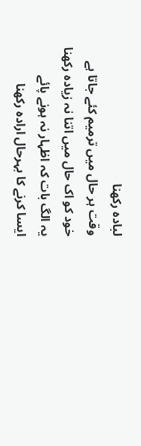لبادہ رکھنا
وقت ہر حال میں ترمیم کئے جاتا ہے
خود کو اک حال میں اتنا نہ زیادہ رکھنا
یہ الگ بات کہ اظہار نہ ہونے پائے
ایسا کرنے کا بہرحال ارادہ رکھنا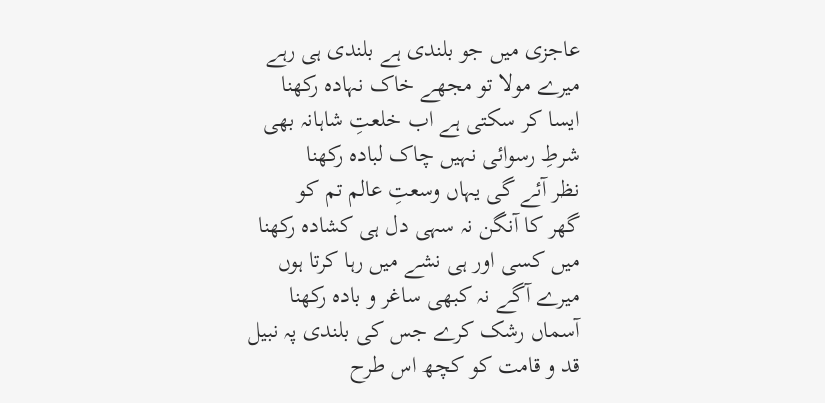عاجزی میں جو بلندی ہے بلندی ہی رہے
میرے مولا تو مجھے خاک نہادہ رکھنا
ایسا کر سکتی ہے اب خلعتِ شاہانہ بھی
شرطِ رسوائی نہیں چاک لبادہ رکھنا
نظر آئے گی یہاں وسعتِ عالم تم کو
گھر کا آنگن نہ سہی دل ہی کشادہ رکھنا
میں کسی اور ہی نشے میں رہا کرتا ہوں
میرے آگے نہ کبھی ساغر و بادہ رکھنا
آسماں رشک کرے جس کی بلندی پہ نبیل
قد و قامت کو کچھ اس طرح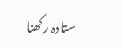ستادہ رکھنا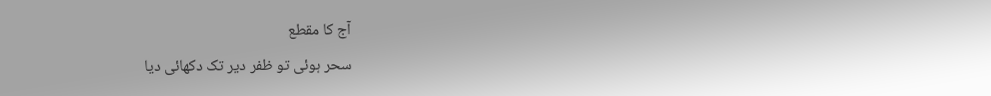آج کا مقطع
سحر ہوئی تو ظفر دیر تک دکھائی دیا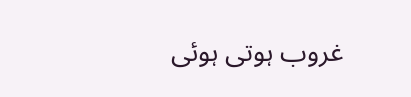غروب ہوتی ہوئی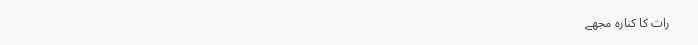رات کا کنارہ مجھے